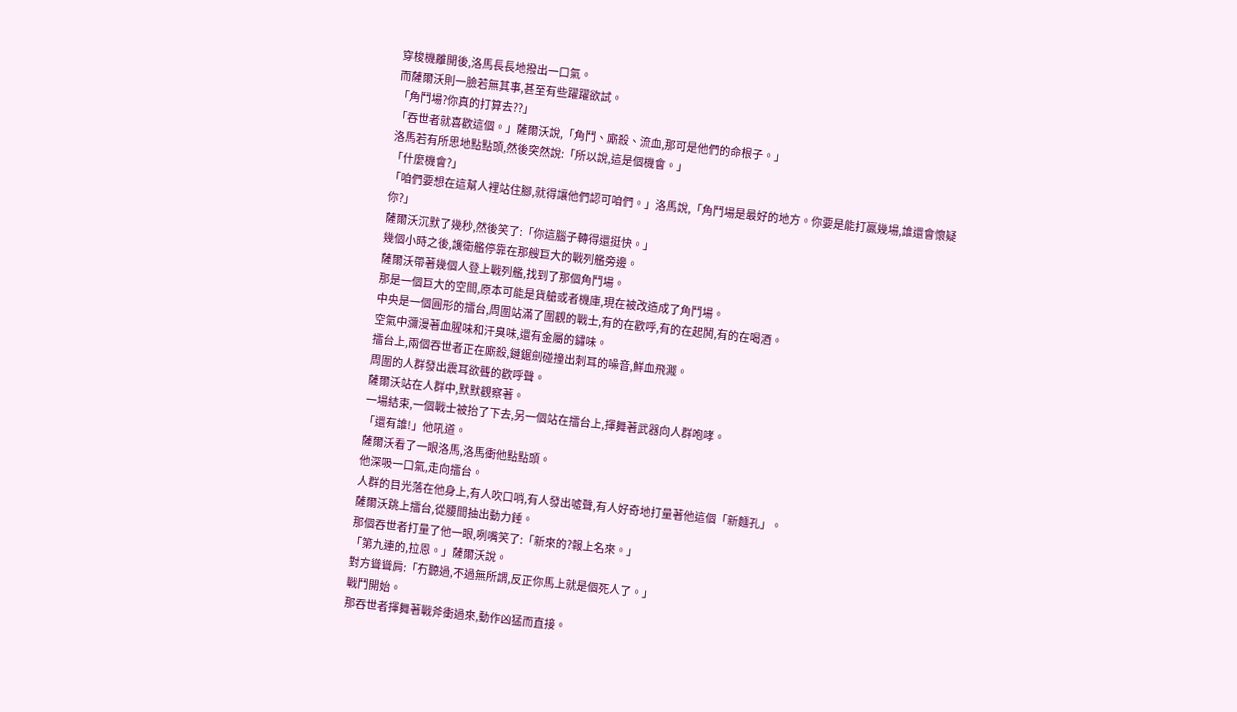穿梭機離開後,洛馬長長地撥出一口氣。
而薩爾沃則一臉若無其事,甚至有些躍躍欲試。
「角鬥場?你真的打算去??」
「吞世者就喜歡這個。」薩爾沃說,「角鬥、廝殺、流血,那可是他們的命根子。」
洛馬若有所思地點點頭,然後突然說:「所以說,這是個機會。」
「什麼機會?」
「咱們要想在這幫人裡站住腳,就得讓他們認可咱們。」洛馬說,「角鬥場是最好的地方。你要是能打贏幾場,誰還會懷疑你?」
薩爾沃沉默了幾秒,然後笑了:「你這腦子轉得還挺快。」
幾個小時之後,護衛艦停靠在那艘巨大的戰列艦旁邊。
薩爾沃帶著幾個人登上戰列艦,找到了那個角鬥場。
那是一個巨大的空間,原本可能是貨艙或者機庫,現在被改造成了角鬥場。
中央是一個圓形的擂台,周圍站滿了圍觀的戰士,有的在歡呼,有的在起鬨,有的在喝酒。
空氣中瀰漫著血腥味和汗臭味,還有金屬的鏽味。
擂台上,兩個吞世者正在廝殺,鏈鋸劍碰撞出刺耳的噪音,鮮血飛濺。
周圍的人群發出震耳欲聾的歡呼聲。
薩爾沃站在人群中,默默觀察著。
一場結束,一個戰士被抬了下去,另一個站在擂台上,揮舞著武器向人群咆哮。
「還有誰!」他吼道。
薩爾沃看了一眼洛馬,洛馬衝他點點頭。
他深吸一口氣,走向擂台。
人群的目光落在他身上,有人吹口哨,有人發出噓聲,有人好奇地打量著他這個「新麵孔」。
薩爾沃跳上擂台,從腰間抽出動力錘。
那個吞世者打量了他一眼,咧嘴笑了:「新來的?報上名來。」
「第九連的,拉恩。」薩爾沃說。
對方聳聳肩:「冇聽過,不過無所謂,反正你馬上就是個死人了。」
戰鬥開始。
那吞世者揮舞著戰斧衝過來,動作凶猛而直接。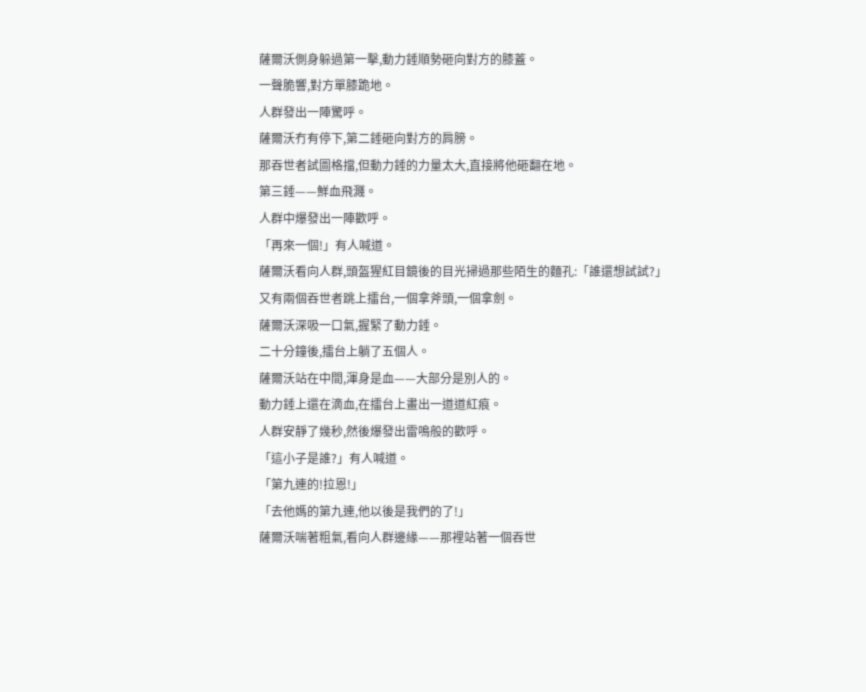薩爾沃側身躲過第一擊,動力錘順勢砸向對方的膝蓋。
一聲脆響,對方單膝跪地。
人群發出一陣驚呼。
薩爾沃冇有停下,第二錘砸向對方的肩膀。
那吞世者試圖格擋,但動力錘的力量太大,直接將他砸翻在地。
第三錘——鮮血飛濺。
人群中爆發出一陣歡呼。
「再來一個!」有人喊道。
薩爾沃看向人群,頭盔猩紅目鏡後的目光掃過那些陌生的麵孔:「誰還想試試?」
又有兩個吞世者跳上擂台,一個拿斧頭,一個拿劍。
薩爾沃深吸一口氣,握緊了動力錘。
二十分鐘後,擂台上躺了五個人。
薩爾沃站在中間,渾身是血——大部分是別人的。
動力錘上還在滴血,在擂台上畫出一道道紅痕。
人群安靜了幾秒,然後爆發出雷鳴般的歡呼。
「這小子是誰?」有人喊道。
「第九連的!拉恩!」
「去他媽的第九連,他以後是我們的了!」
薩爾沃喘著粗氣,看向人群邊緣——那裡站著一個吞世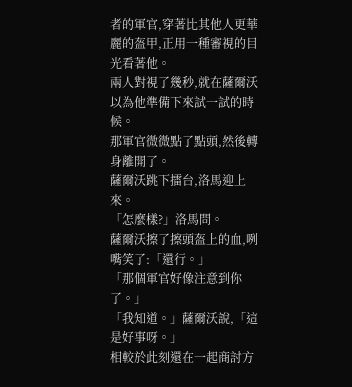者的軍官,穿著比其他人更華麗的盔甲,正用一種審視的目光看著他。
兩人對視了幾秒,就在薩爾沃以為他準備下來試一試的時候。
那軍官微微點了點頭,然後轉身離開了。
薩爾沃跳下擂台,洛馬迎上來。
「怎麼樣?」洛馬問。
薩爾沃擦了擦頭盔上的血,咧嘴笑了:「還行。」
「那個軍官好像注意到你了。」
「我知道。」薩爾沃說,「這是好事呀。」
相較於此刻還在一起商討方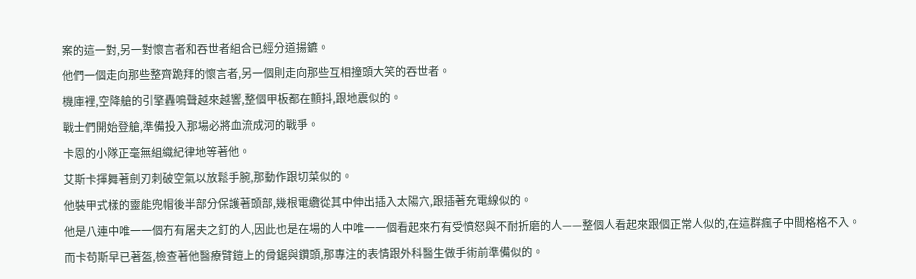案的這一對,另一對懷言者和吞世者組合已經分道揚鑣。
他們一個走向那些整齊跪拜的懷言者,另一個則走向那些互相撞頭大笑的吞世者。
機庫裡,空降艙的引擎轟鳴聲越來越響,整個甲板都在顫抖,跟地震似的。
戰士們開始登艙,準備投入那場必將血流成河的戰爭。
卡恩的小隊正毫無組織紀律地等著他。
艾斯卡揮舞著劍刃刺破空氣以放鬆手腕,那動作跟切菜似的。
他裝甲式樣的靈能兜帽後半部分保護著頭部,幾根電纜從其中伸出插入太陽穴,跟插著充電線似的。
他是八連中唯一一個冇有屠夫之釘的人,因此也是在場的人中唯一一個看起來冇有受憤怒與不耐折磨的人——整個人看起來跟個正常人似的,在這群瘋子中間格格不入。
而卡苟斯早已著盔,檢查著他醫療臂鎧上的骨鋸與鑽頭,那專注的表情跟外科醫生做手術前準備似的。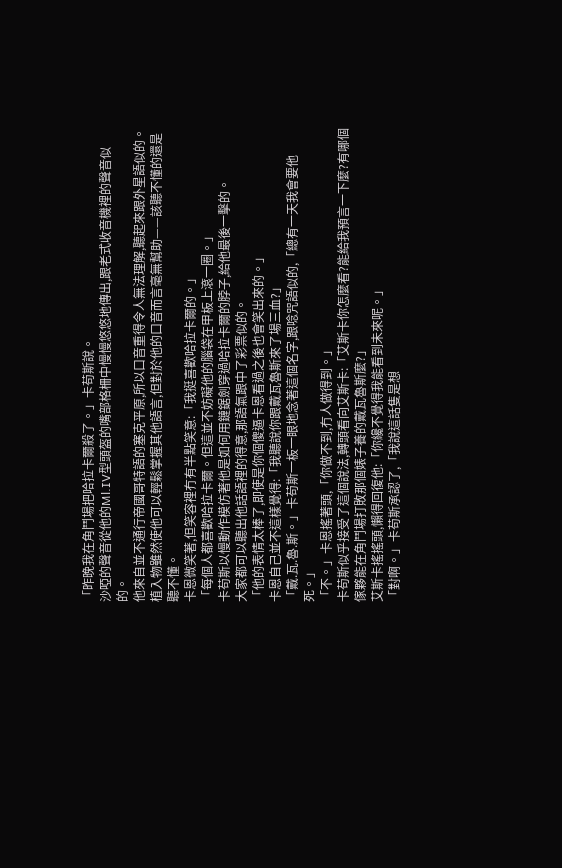「昨晚我在角鬥場把哈拉卡爾殺了。」卡苟斯說。
沙啞的聲音從他的Ml.IV型頭盔的嘴部格柵中慢慢悠悠地傳出,跟老式收音機裡的聲音似的。
他來自並不通行帝國哥特語的塞克平原,所以口音重得令人無法理解,聽起來跟外星語似的。
植入物雖然使他可以輕鬆掌握其他語言,但對於他的口音而言毫無幫助——該聽不懂的還是聽不懂。
卡恩微笑著,但笑容裡冇有半點笑意:「我挺喜歡哈拉卡爾的。」
「每個人都喜歡哈拉卡爾。但這並不妨礙他的腦袋在甲板上滾一圈。」
卡苟斯以慢動作模仿著他是如何用鏈鋸劍穿過哈拉卡爾的脖子,給他最後一擊的。
大家都可以聽出他話語裡的得意,那語氣跟中了彩票似的。
「他的表情太棒了,即使是你個傻逼卡恩看過之後也會笑出來的。」
卡恩自己並不這樣覺得:「我聽說你跟戴瓦魯斯來了場三血?」
「戴.瓦.魯.斯。」卡苟斯一板一眼地念著這個名字,跟唸咒語似的,「總有一天我會要他死。」
「不。」卡恩搖著頭,「你做不到,冇人做得到。」
卡苟斯似乎接受了這個說法,轉頭看向艾斯卡:「艾斯卡你怎麼看?能給我預言一下麼?有哪個傢夥能在角鬥場打敗那個婊子養的戴瓦魯斯麼?」
艾斯卡搖搖頭,懶得回復他:「你纔不覺得我能看到未來呢。」
「對啊。」卡苟斯承認了,「我說這話隻是想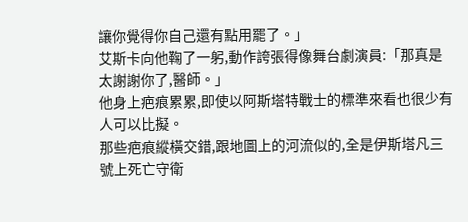讓你覺得你自己還有點用罷了。」
艾斯卡向他鞠了一躬,動作誇張得像舞台劇演員:「那真是太謝謝你了,醫師。」
他身上疤痕累累,即使以阿斯塔特戰士的標準來看也很少有人可以比擬。
那些疤痕縱橫交錯,跟地圖上的河流似的,全是伊斯塔凡三號上死亡守衛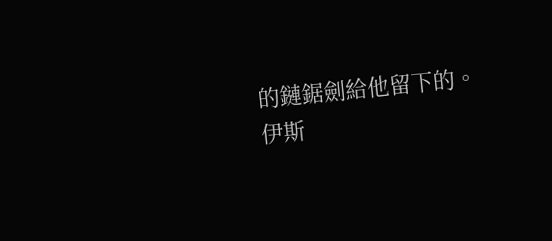的鏈鋸劍給他留下的。
伊斯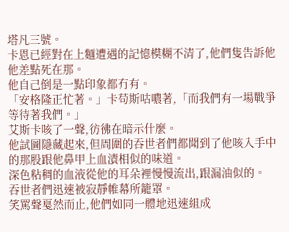塔凡三號。
卡恩已經對在上麵遭遇的記憶模糊不清了,他們隻告訴他他差點死在那。
他自己倒是一點印象都冇有。
「安格隆正忙著。」卡苟斯咕噥著,「而我們有一場戰爭等待著我們。」
艾斯卡咳了一聲,彷彿在暗示什麼。
他試圖隱藏起來,但周圍的吞世者們都聞到了他咳入手中的那股跟他鼻甲上血漬相似的味道。
深色粘稠的血液從他的耳朵裡慢慢流出,跟漏油似的。
吞世者們迅速被寂靜帷幕所籠罩。
笑罵聲戛然而止,他們如同一體地迅速組成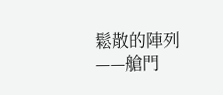鬆散的陣列——艙門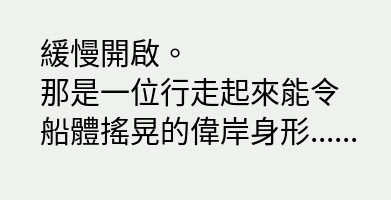緩慢開啟。
那是一位行走起來能令船體搖晃的偉岸身形......